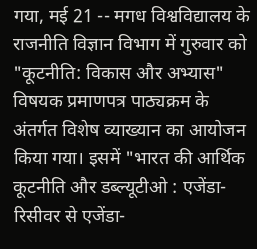गया, मई 21 -- मगध विश्वविद्यालय के राजनीति विज्ञान विभाग में गुरुवार को "कूटनीति: विकास और अभ्यास" विषयक प्रमाणपत्र पाठ्यक्रम के अंतर्गत विशेष व्याख्यान का आयोजन किया गया। इसमें "भारत की आर्थिक कूटनीति और डब्ल्यूटीओ : एजेंडा-रिसीवर से एजेंडा-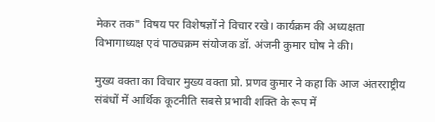मेकर तक" विषय पर विशेषज्ञों ने विचार रखे। कार्यक्रम की अध्यक्षता विभागाध्यक्ष एवं पाठ्यक्रम संयोजक डॉ. अंजनी कुमार घोष ने की।

मुख्य वक्ता का विचार मुख्य वक्ता प्रो. प्रणव कुमार ने कहा कि आज अंतरराष्ट्रीय संबंधों में आर्थिक कूटनीति सबसे प्रभावी शक्ति के रूप में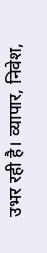उभर रही है। व्यापार, निवेश,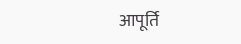आपूर्ति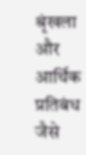श्रृंखला और आर्थिक प्रतिबंध जैसे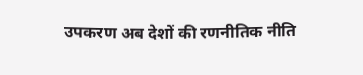उपकरण अब देशों की रणनीतिक नीति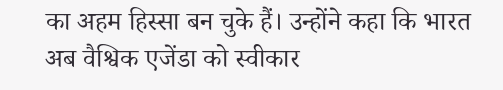का अहम हिस्सा बन चुके हैं। उन्होंने कहा कि भारत अब वैश्विक एजेंडा को स्वीकार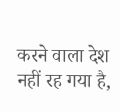करने वाला देश नहीं रह गया है,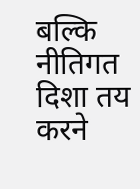बल्कि नीतिगत दिशा तय करने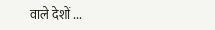वाले देशों ...